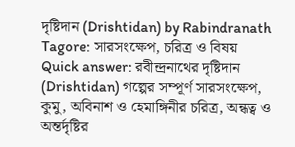দৃষ্টিদান (Drishtidan) by Rabindranath Tagore: সারসংক্ষেপ, চরিত্র ও বিষয়
Quick answer: রবীন্দ্রনাথের দৃষ্টিদান (Drishtidan) গল্পের সম্পূর্ণ সারসংক্ষেপ, কুমু, অবিনাশ ও হেমাঙ্গিনীর চরিত্র, অন্ধত্ব ও অন্তর্দৃষ্টির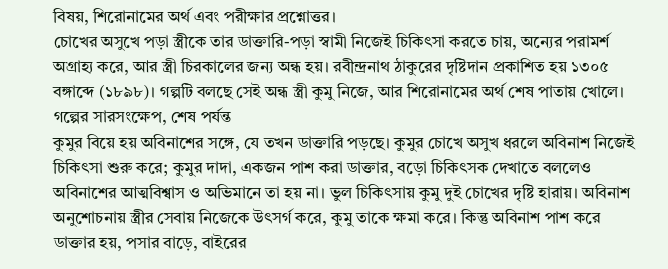বিষয়, শিরোনামের অর্থ এবং পরীক্ষার প্রশ্নোত্তর।
চোখের অসুখে পড়া স্ত্রীকে তার ডাক্তারি-পড়া স্বামী নিজেই চিকিৎসা করতে চায়, অন্যের পরামর্শ অগ্রাহ্য করে, আর স্ত্রী চিরকালের জন্য অন্ধ হয়। রবীন্দ্রনাথ ঠাকুরের দৃষ্টিদান প্রকাশিত হয় ১৩০৫ বঙ্গাব্দে (১৮৯৮)। গল্পটি বলছে সেই অন্ধ স্ত্রী কুমু নিজে, আর শিরোনামের অর্থ শেষ পাতায় খোলে।
গল্পের সারসংক্ষেপ, শেষ পর্যন্ত
কুমুর বিয়ে হয় অবিনাশের সঙ্গে, যে তখন ডাক্তারি পড়ছে। কুমুর চোখে অসুখ ধরলে অবিনাশ নিজেই চিকিৎসা শুরু করে; কুমুর দাদা, একজন পাশ করা ডাক্তার, বড়ো চিকিৎসক দেখাতে বললেও অবিনাশের আত্মবিশ্বাস ও অভিমানে তা হয় না। ভুল চিকিৎসায় কুমু দুই চোখের দৃষ্টি হারায়। অবিনাশ অনুশোচনায় স্ত্রীর সেবায় নিজেকে উৎসর্গ করে, কুমু তাকে ক্ষমা করে। কিন্তু অবিনাশ পাশ করে ডাক্তার হয়, পসার বাড়ে, বাইরের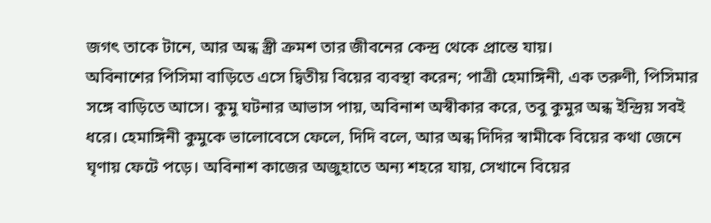জগৎ তাকে টানে, আর অন্ধ স্ত্রী ক্রমশ তার জীবনের কেন্দ্র থেকে প্রান্তে যায়।
অবিনাশের পিসিমা বাড়িতে এসে দ্বিতীয় বিয়ের ব্যবস্থা করেন; পাত্রী হেমাঙ্গিনী, এক তরুণী, পিসিমার সঙ্গে বাড়িতে আসে। কুমু ঘটনার আভাস পায়, অবিনাশ অস্বীকার করে, তবু কুমুর অন্ধ ইন্দ্রিয় সবই ধরে। হেমাঙ্গিনী কুমুকে ভালোবেসে ফেলে, দিদি বলে, আর অন্ধ দিদির স্বামীকে বিয়ের কথা জেনে ঘৃণায় ফেটে পড়ে। অবিনাশ কাজের অজুহাতে অন্য শহরে যায়, সেখানে বিয়ের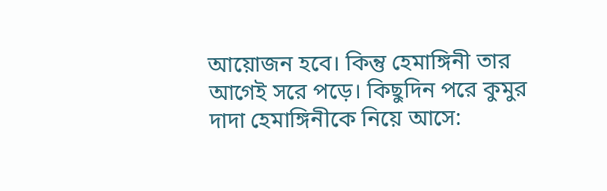আয়োজন হবে। কিন্তু হেমাঙ্গিনী তার আগেই সরে পড়ে। কিছুদিন পরে কুমুর দাদা হেমাঙ্গিনীকে নিয়ে আসে: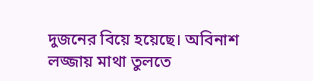দুজনের বিয়ে হয়েছে। অবিনাশ লজ্জায় মাথা তুলতে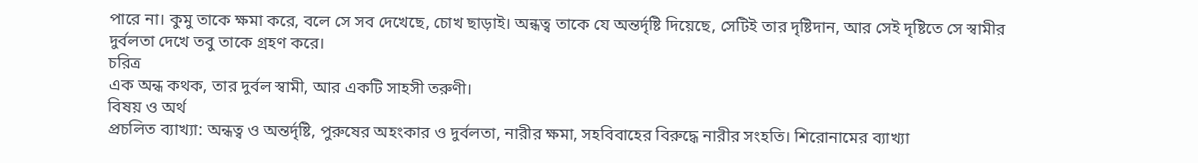পারে না। কুমু তাকে ক্ষমা করে, বলে সে সব দেখেছে, চোখ ছাড়াই। অন্ধত্ব তাকে যে অন্তর্দৃষ্টি দিয়েছে, সেটিই তার দৃষ্টিদান, আর সেই দৃষ্টিতে সে স্বামীর দুর্বলতা দেখে তবু তাকে গ্রহণ করে।
চরিত্র
এক অন্ধ কথক, তার দুর্বল স্বামী, আর একটি সাহসী তরুণী।
বিষয় ও অর্থ
প্রচলিত ব্যাখ্যা: অন্ধত্ব ও অন্তর্দৃষ্টি, পুরুষের অহংকার ও দুর্বলতা, নারীর ক্ষমা, সহবিবাহের বিরুদ্ধে নারীর সংহতি। শিরোনামের ব্যাখ্যা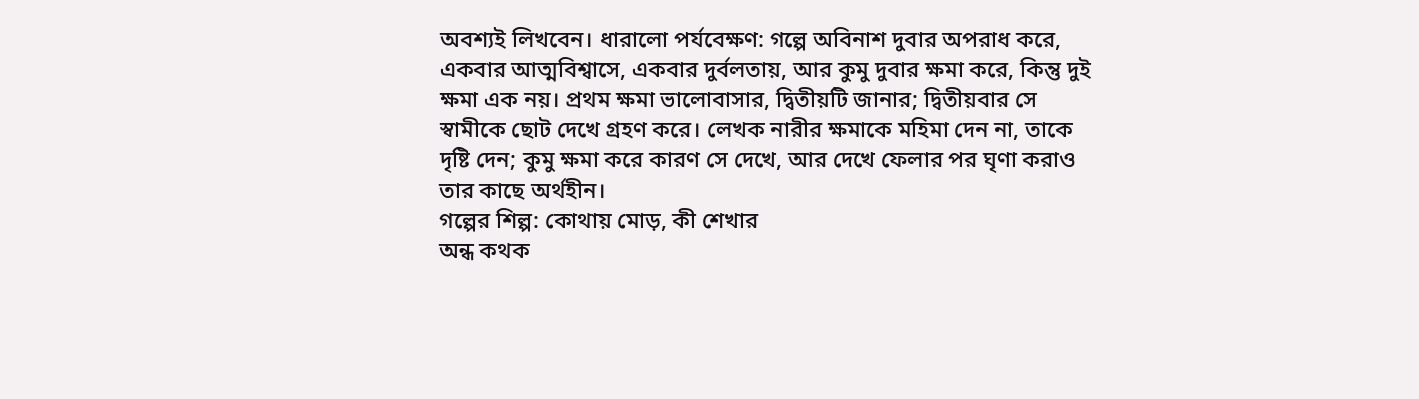অবশ্যই লিখবেন। ধারালো পর্যবেক্ষণ: গল্পে অবিনাশ দুবার অপরাধ করে, একবার আত্মবিশ্বাসে, একবার দুর্বলতায়, আর কুমু দুবার ক্ষমা করে, কিন্তু দুই ক্ষমা এক নয়। প্রথম ক্ষমা ভালোবাসার, দ্বিতীয়টি জানার; দ্বিতীয়বার সে স্বামীকে ছোট দেখে গ্রহণ করে। লেখক নারীর ক্ষমাকে মহিমা দেন না, তাকে দৃষ্টি দেন; কুমু ক্ষমা করে কারণ সে দেখে, আর দেখে ফেলার পর ঘৃণা করাও তার কাছে অর্থহীন।
গল্পের শিল্প: কোথায় মোড়, কী শেখার
অন্ধ কথক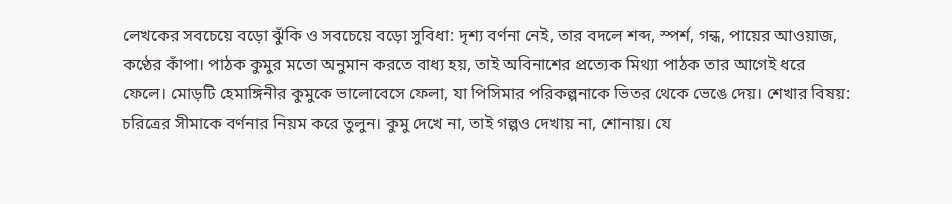লেখকের সবচেয়ে বড়ো ঝুঁকি ও সবচেয়ে বড়ো সুবিধা: দৃশ্য বর্ণনা নেই, তার বদলে শব্দ, স্পর্শ, গন্ধ, পায়ের আওয়াজ, কণ্ঠের কাঁপা। পাঠক কুমুর মতো অনুমান করতে বাধ্য হয়, তাই অবিনাশের প্রত্যেক মিথ্যা পাঠক তার আগেই ধরে ফেলে। মোড়টি হেমাঙ্গিনীর কুমুকে ভালোবেসে ফেলা, যা পিসিমার পরিকল্পনাকে ভিতর থেকে ভেঙে দেয়। শেখার বিষয়: চরিত্রের সীমাকে বর্ণনার নিয়ম করে তুলুন। কুমু দেখে না, তাই গল্পও দেখায় না, শোনায়। যে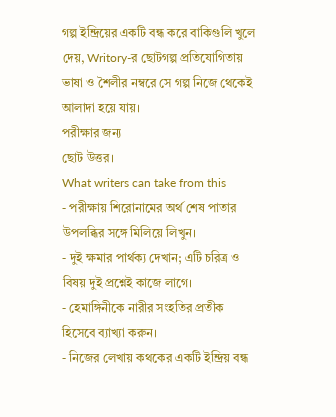গল্প ইন্দ্রিয়ের একটি বন্ধ করে বাকিগুলি খুলে দেয়, Writory-র ছোটগল্প প্রতিযোগিতায় ভাষা ও শৈলীর নম্বরে সে গল্প নিজে থেকেই আলাদা হয়ে যায়।
পরীক্ষার জন্য
ছোট উত্তর।
What writers can take from this
- পরীক্ষায় শিরোনামের অর্থ শেষ পাতার উপলব্ধির সঙ্গে মিলিয়ে লিখুন।
- দুই ক্ষমার পার্থক্য দেখান; এটি চরিত্র ও বিষয় দুই প্রশ্নেই কাজে লাগে।
- হেমাঙ্গিনীকে নারীর সংহতির প্রতীক হিসেবে ব্যাখ্যা করুন।
- নিজের লেখায় কথকের একটি ইন্দ্রিয় বন্ধ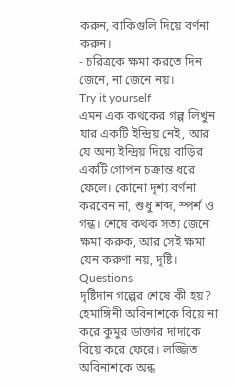করুন, বাকিগুলি দিয়ে বর্ণনা করুন।
- চরিত্রকে ক্ষমা করতে দিন জেনে, না জেনে নয়।
Try it yourself
এমন এক কথকের গল্প লিখুন যার একটি ইন্দ্রিয় নেই, আর যে অন্য ইন্দ্রিয় দিয়ে বাড়ির একটি গোপন চক্রান্ত ধরে ফেলে। কোনো দৃশ্য বর্ণনা করবেন না, শুধু শব্দ, স্পর্শ ও গন্ধ। শেষে কথক সত্য জেনে ক্ষমা করুক, আর সেই ক্ষমা যেন করুণা নয়, দৃষ্টি।
Questions
দৃষ্টিদান গল্পের শেষে কী হয়?
হেমাঙ্গিনী অবিনাশকে বিয়ে না করে কুমুর ডাক্তার দাদাকে বিয়ে করে ফেরে। লজ্জিত অবিনাশকে অন্ধ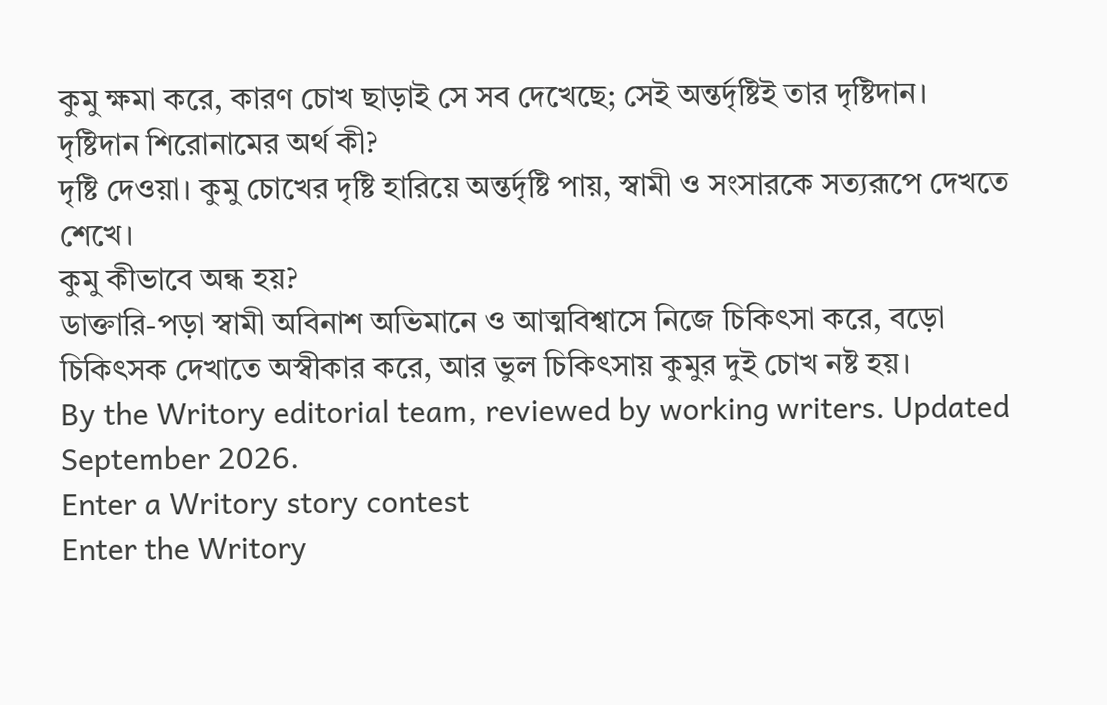কুমু ক্ষমা করে, কারণ চোখ ছাড়াই সে সব দেখেছে; সেই অন্তর্দৃষ্টিই তার দৃষ্টিদান।
দৃষ্টিদান শিরোনামের অর্থ কী?
দৃষ্টি দেওয়া। কুমু চোখের দৃষ্টি হারিয়ে অন্তর্দৃষ্টি পায়, স্বামী ও সংসারকে সত্যরূপে দেখতে শেখে।
কুমু কীভাবে অন্ধ হয়?
ডাক্তারি-পড়া স্বামী অবিনাশ অভিমানে ও আত্মবিশ্বাসে নিজে চিকিৎসা করে, বড়ো চিকিৎসক দেখাতে অস্বীকার করে, আর ভুল চিকিৎসায় কুমুর দুই চোখ নষ্ট হয়।
By the Writory editorial team, reviewed by working writers. Updated September 2026.
Enter a Writory story contest
Enter the Writory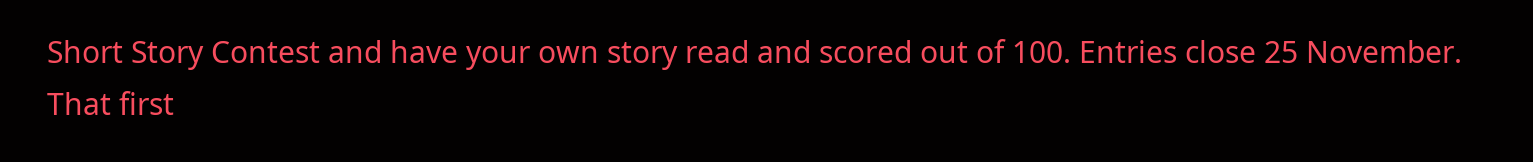Short Story Contest and have your own story read and scored out of 100. Entries close 25 November. That first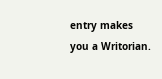entry makes you a Writorian.